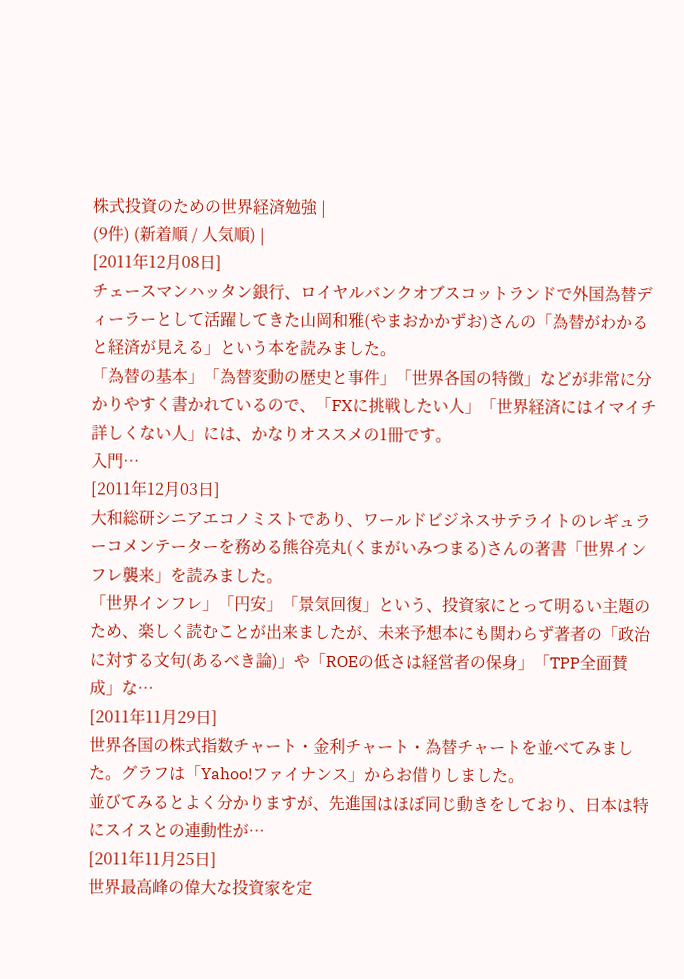株式投資のための世界経済勉強 |
(9件) (新着順 / 人気順) |
[2011年12月08日]
チェースマンハッタン銀行、ロイヤルバンクオブスコットランドで外国為替ディーラーとして活躍してきた山岡和雅(やまおかかずお)さんの「為替がわかると経済が見える」という本を読みました。
「為替の基本」「為替変動の歴史と事件」「世界各国の特徴」などが非常に分かりやすく書かれているので、「FXに挑戦したい人」「世界経済にはイマイチ詳しくない人」には、かなりオススメの1冊です。
入門…
[2011年12月03日]
大和総研シニアエコノミストであり、ワールドビジネスサテライトのレギュラーコメンテーターを務める熊谷亮丸(くまがいみつまる)さんの著書「世界インフレ襲来」を読みました。
「世界インフレ」「円安」「景気回復」という、投資家にとって明るい主題のため、楽しく読むことが出来ましたが、未来予想本にも関わらず著者の「政治に対する文句(あるべき論)」や「ROEの低さは経営者の保身」「TPP全面賛成」な…
[2011年11月29日]
世界各国の株式指数チャート・金利チャート・為替チャートを並べてみました。グラフは「Yahoo!ファイナンス」からお借りしました。
並びてみるとよく分かりますが、先進国はほぼ同じ動きをしており、日本は特にスイスとの連動性が…
[2011年11月25日]
世界最高峰の偉大な投資家を定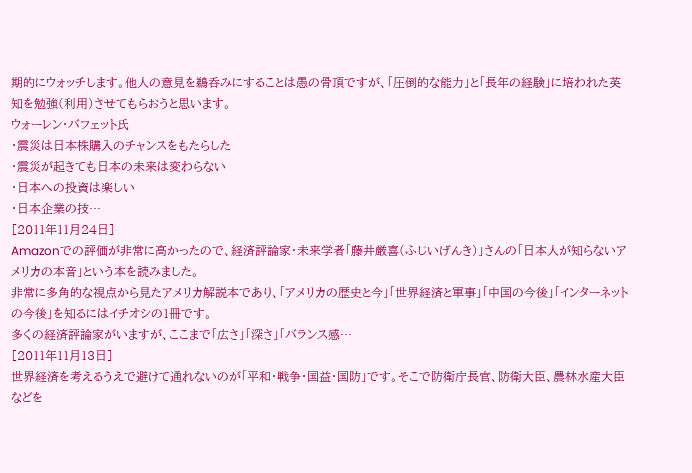期的にウォッチします。他人の意見を鵜呑みにすることは愚の骨頂ですが、「圧倒的な能力」と「長年の経験」に培われた英知を勉強(利用)させてもらおうと思います。
ウォーレン・バフェット氏
・震災は日本株購入のチャンスをもたらした
・震災が起きても日本の未来は変わらない
・日本への投資は楽しい
・日本企業の技…
[2011年11月24日]
Amazonでの評価が非常に高かったので、経済評論家・未来学者「藤井厳喜(ふじいげんき)」さんの「日本人が知らないアメリカの本音」という本を読みました。
非常に多角的な視点から見たアメリカ解説本であり、「アメリカの歴史と今」「世界経済と軍事」「中国の今後」「インターネットの今後」を知るにはイチオシの1冊です。
多くの経済評論家がいますが、ここまで「広さ」「深さ」「バランス感…
[2011年11月13日]
世界経済を考えるうえで避けて通れないのが「平和・戦争・国益・国防」です。そこで防衛庁長官、防衛大臣、農林水産大臣などを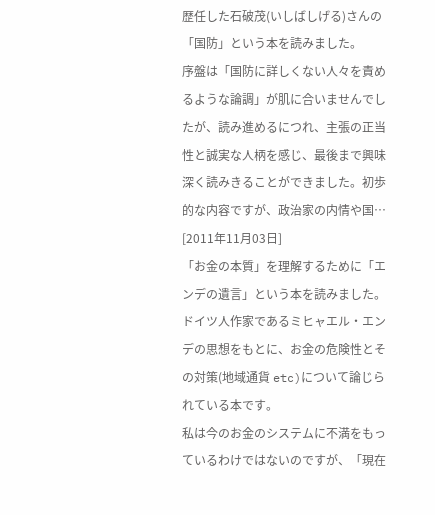歴任した石破茂(いしばしげる)さんの「国防」という本を読みました。
序盤は「国防に詳しくない人々を責めるような論調」が肌に合いませんでしたが、読み進めるにつれ、主張の正当性と誠実な人柄を感じ、最後まで興味深く読みきることができました。初歩的な内容ですが、政治家の内情や国…
[2011年11月03日]
「お金の本質」を理解するために「エンデの遺言」という本を読みました。ドイツ人作家であるミヒャエル・エンデの思想をもとに、お金の危険性とその対策(地域通貨 etc)について論じられている本です。
私は今のお金のシステムに不満をもっているわけではないのですが、「現在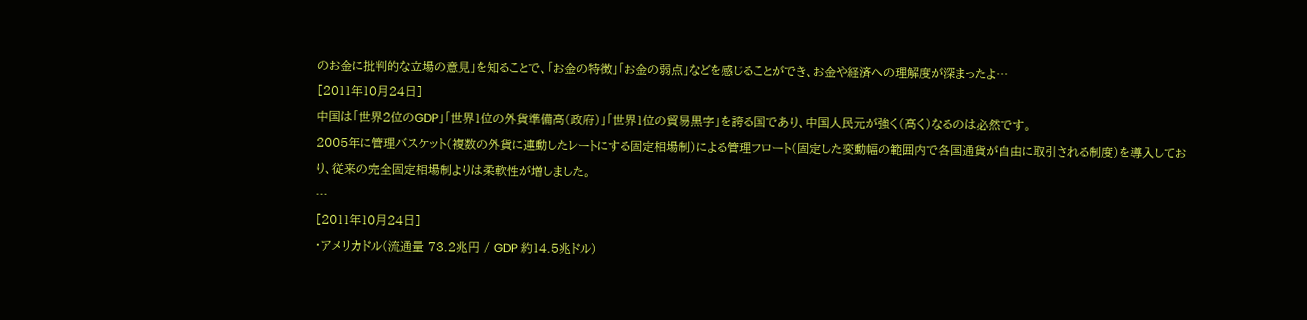のお金に批判的な立場の意見」を知ることで、「お金の特徴」「お金の弱点」などを感じることができ、お金や経済への理解度が深まったよ…
[2011年10月24日]
中国は「世界2位のGDP」「世界1位の外貨準備高(政府)」「世界1位の貿易黒字」を誇る国であり、中国人民元が強く(高く)なるのは必然です。
2005年に管理バスケット(複数の外貨に連動したレートにする固定相場制)による管理フロート(固定した変動幅の範囲内で各国通貨が自由に取引される制度)を導入しており、従来の完全固定相場制よりは柔軟性が増しました。
…
[2011年10月24日]
・アメリカドル(流通量 73.2兆円 / GDP 約14.5兆ドル)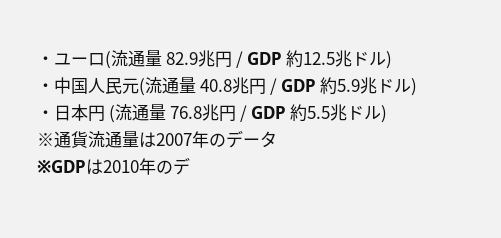・ユーロ(流通量 82.9兆円 / GDP 約12.5兆ドル)
・中国人民元(流通量 40.8兆円 / GDP 約5.9兆ドル)
・日本円 (流通量 76.8兆円 / GDP 約5.5兆ドル)
※通貨流通量は2007年のデータ
※GDPは2010年のデ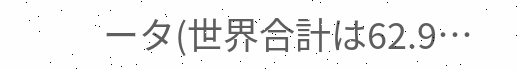ータ(世界合計は62.9…